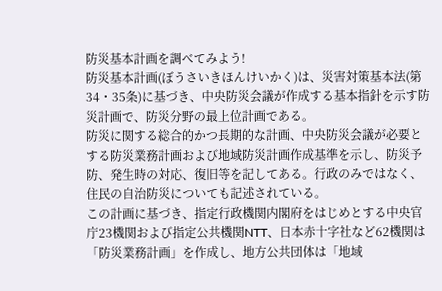防災基本計画を調べてみよう!
防災基本計画(ぼうさいきほんけいかく)は、災害対策基本法(第34・35条)に基づき、中央防災会議が作成する基本指針を示す防災計画で、防災分野の最上位計画である。
防災に関する総合的かつ長期的な計画、中央防災会議が必要とする防災業務計画および地域防災計画作成基準を示し、防災予防、発生時の対応、復旧等を記してある。行政のみではなく、住民の自治防災についても記述されている。
この計画に基づき、指定行政機関内閣府をはじめとする中央官庁23機関および指定公共機関NTT、日本赤十字社など62機関は「防災業務計画」を作成し、地方公共団体は「地域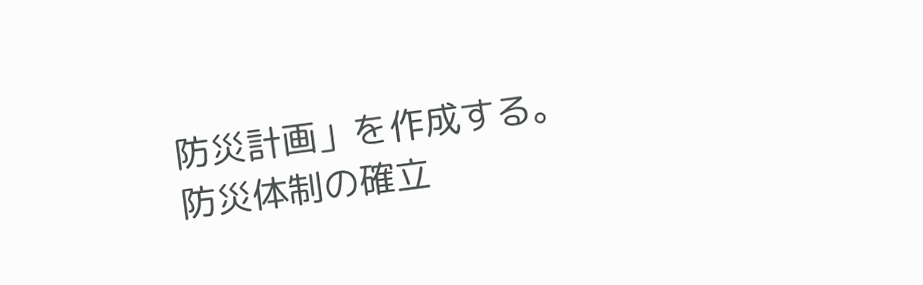防災計画」を作成する。
防災体制の確立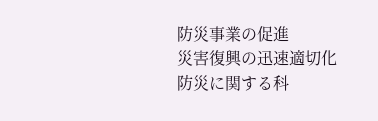防災事業の促進
災害復興の迅速適切化
防災に関する科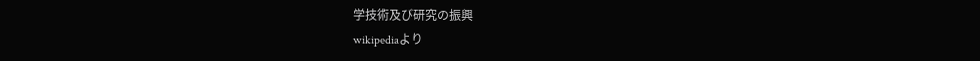学技術及び研究の振興
wikipediaより